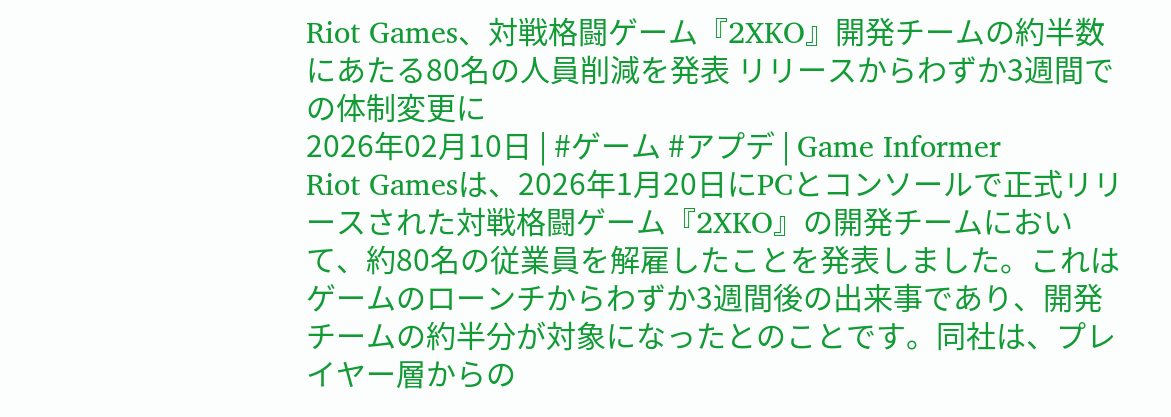Riot Games、対戦格闘ゲーム『2XKO』開発チームの約半数にあたる80名の人員削減を発表 リリースからわずか3週間での体制変更に
2026年02月10日 | #ゲーム #アプデ | Game Informer
Riot Gamesは、2026年1月20日にPCとコンソールで正式リリースされた対戦格闘ゲーム『2XKO』の開発チームにおいて、約80名の従業員を解雇したことを発表しました。これはゲームのローンチからわずか3週間後の出来事であり、開発チームの約半分が対象になったとのことです。同社は、プレイヤー層からの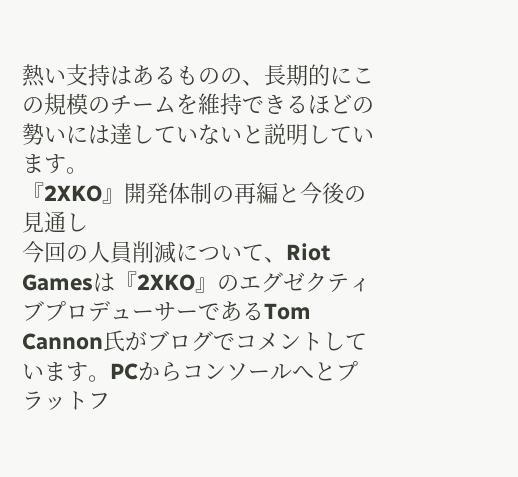熱い支持はあるものの、長期的にこの規模のチームを維持できるほどの勢いには達していないと説明しています。
『2XKO』開発体制の再編と今後の見通し
今回の人員削減について、Riot Gamesは『2XKO』のエグゼクティブプロデューサーであるTom Cannon氏がブログでコメントしています。PCからコンソールへとプラットフ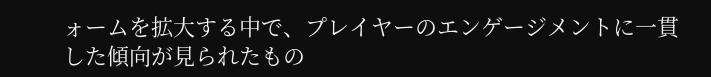ォームを拡大する中で、プレイヤーのエンゲージメントに一貫した傾向が見られたもの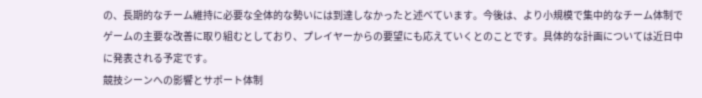の、長期的なチーム維持に必要な全体的な勢いには到達しなかったと述べています。今後は、より小規模で集中的なチーム体制でゲームの主要な改善に取り組むとしており、プレイヤーからの要望にも応えていくとのことです。具体的な計画については近日中に発表される予定です。
競技シーンへの影響とサポート体制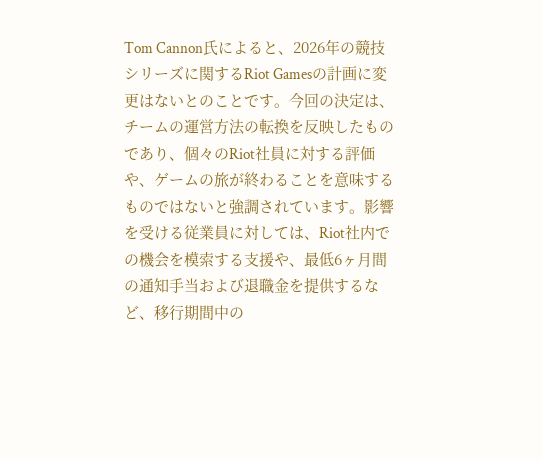Tom Cannon氏によると、2026年の競技シリーズに関するRiot Gamesの計画に変更はないとのことです。今回の決定は、チームの運営方法の転換を反映したものであり、個々のRiot社員に対する評価や、ゲームの旅が終わることを意味するものではないと強調されています。影響を受ける従業員に対しては、Riot社内での機会を模索する支援や、最低6ヶ月間の通知手当および退職金を提供するなど、移行期間中の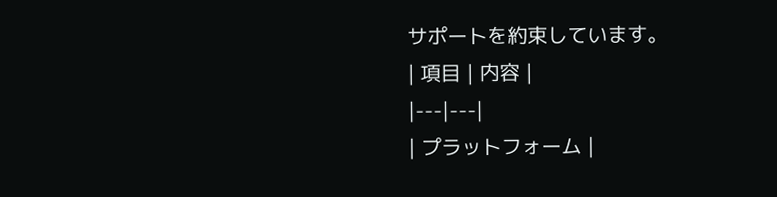サポートを約束しています。
| 項目 | 内容 |
|---|---|
| プラットフォーム |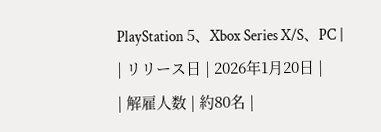PlayStation 5、Xbox Series X/S、PC |
| リリース日 | 2026年1月20日 |
| 解雇人数 | 約80名 |